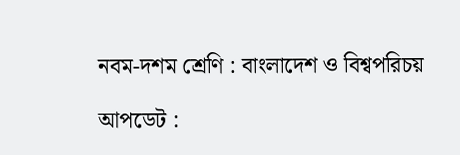নবম-দশম শ্রেণি : বাংলাদেশ ও বিশ্বপরিচয়

আপডেট :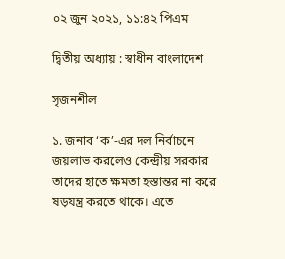০২ জুন ২০২১, ১১:৪২ পিএম

দ্বিতীয় অধ্যায় : স্বাধীন বাংলাদেশ

সৃজনশীল

১. জনাব ‘ক’-এর দল নির্বাচনে জয়লাভ করলেও কেন্দ্রীয় সরকার তাদের হাতে ক্ষমতা হস্তান্তর না করে ষড়যন্ত্র করতে থাকে। এতে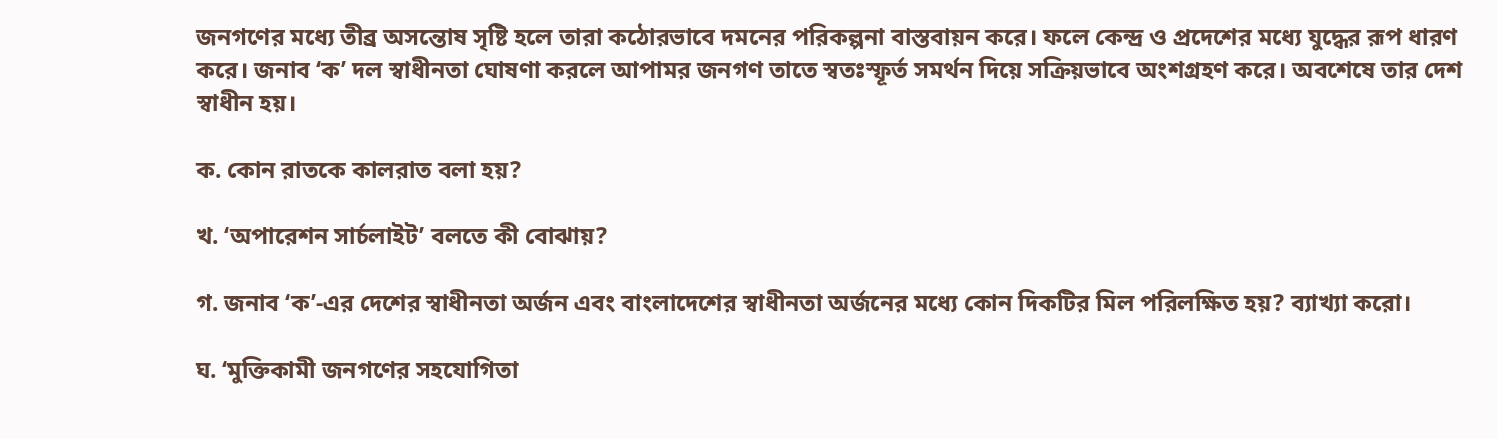জনগণের মধ্যে তীব্র অসন্তোষ সৃষ্টি হলে তারা কঠোরভাবে দমনের পরিকল্পনা বাস্তবায়ন করে। ফলে কেন্দ্র ও প্রদেশের মধ্যে যুদ্ধের রূপ ধারণ করে। জনাব ‘ক’ দল স্বাধীনতা ঘোষণা করলে আপামর জনগণ তাতে স্বতঃস্ফূর্ত সমর্থন দিয়ে সক্রিয়ভাবে অংশগ্রহণ করে। অবশেষে তার দেশ স্বাধীন হয়।

ক. কোন রাতকে কালরাত বলা হয়?

খ. ‘অপারেশন সার্চলাইট’ বলতে কী বোঝায়?

গ. জনাব ‘ক’-এর দেশের স্বাধীনতা অর্জন এবং বাংলাদেশের স্বাধীনতা অর্জনের মধ্যে কোন দিকটির মিল পরিলক্ষিত হয়? ব্যাখ্যা করো।

ঘ. ‘মুক্তিকামী জনগণের সহযোগিতা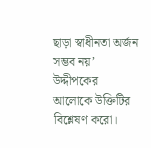ছাড়া স্বাধীনতা অর্জন সম্ভব নয়’ উদ্দীপকের আলোকে উক্তিটির বিশ্লেষণ করো।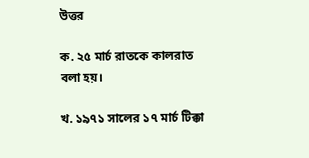উত্তর

ক. ২৫ মার্চ রাতকে কালরাত বলা হয়।

খ. ১৯৭১ সালের ১৭ মার্চ টিক্কা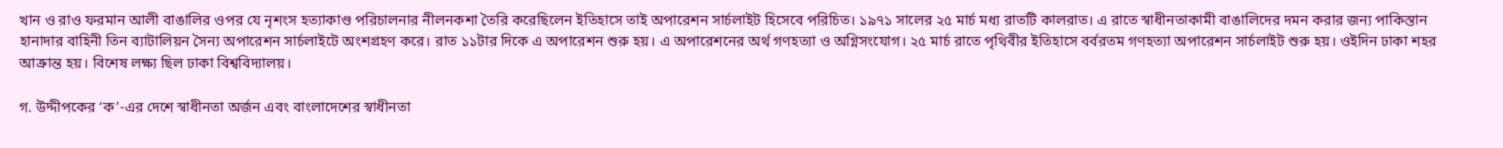খান ও রাও ফরমান আলী বাঙালির ওপর যে নৃশংস হত্যাকাণ্ড পরিচালনার নীলনকশা তৈরি করেছিলেন ইতিহাসে তাই অপারেশন সার্চলাইট হিসেবে পরিচিত। ১৯৭১ সালের ২৫ মার্চ মধ্য রাতটি কালরাত। এ রাতে স্বাধীনতাকামী বাঙালিদের দমন করার জন্য পাকিস্তান হানাদার বাহিনী তিন ব্যাটালিয়ন সৈন্য অপারেশন সার্চলাইটে অংশগ্রহণ করে। রাত ১১টার দিকে এ অপারেশন শুরু হয়। এ অপারেশনের অর্থ গণহত্যা ও অগ্নিসংযোগ। ২৫ মার্চ রাতে পৃথিবীর ইতিহাসে বর্বরতম গণহত্যা অপারেশন সার্চলাইট শুরু হয়। ওইদিন ঢাকা শহর আক্রান্ত হয়। বিশেষ লক্ষ্য ছিল ঢাকা বিশ্ববিদ্যালয়।

গ. উদ্দীপকের ‘ক’-এর দেশে স্বাধীনতা অর্জন এবং বাংলাদেশের স্বাধীনতা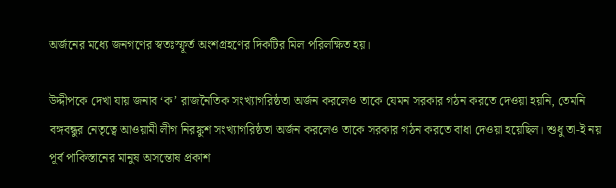অর্জনের মধ্যে জনগণের স্বতঃস্ফূর্ত অংশগ্রহণের দিকটির মিল পরিলক্ষিত হয়।

উদ্দীপকে দেখা যায় জনাব ‘ক’ রাজনৈতিক সংখ্যাগরিষ্ঠতা অর্জন করলেও তাকে যেমন সরকার গঠন করতে দেওয়া হয়নি, তেমনি বঙ্গবন্ধুর নেতৃত্বে আওয়ামী লীগ নিরঙ্কুশ সংখ্যাগরিষ্ঠতা অর্জন করলেও তাকে সরকার গঠন করতে বাধা দেওয়া হয়েছিল। শুধু তা-ই নয় পূর্ব পাকিস্তানের মানুষ অসন্তোষ প্রকাশ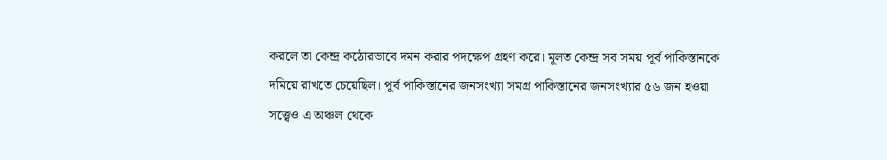করলে তা কেন্দ্র কঠোরভাবে দমন করার পদক্ষেপ গ্রহণ করে। মূলত কেন্দ্র সব সময় পূর্ব পাকিস্তানকে দমিয়ে রাখতে চেয়েছিল। পূর্ব পাকিস্তানের জনসংখ্যা সমগ্র পাকিস্তানের জনসংখ্যার ৫৬ জন হওয়া সত্ত্বেও এ অঞ্চল থেকে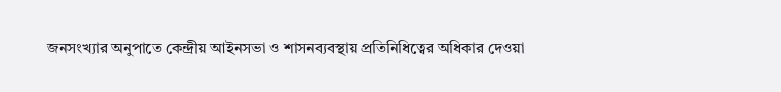জনসংখ্যার অনুপাতে কেন্দ্রীয় আইনসভা ও শাসনব্যবস্থায় প্রতিনিধিত্বের অধিকার দেওয়া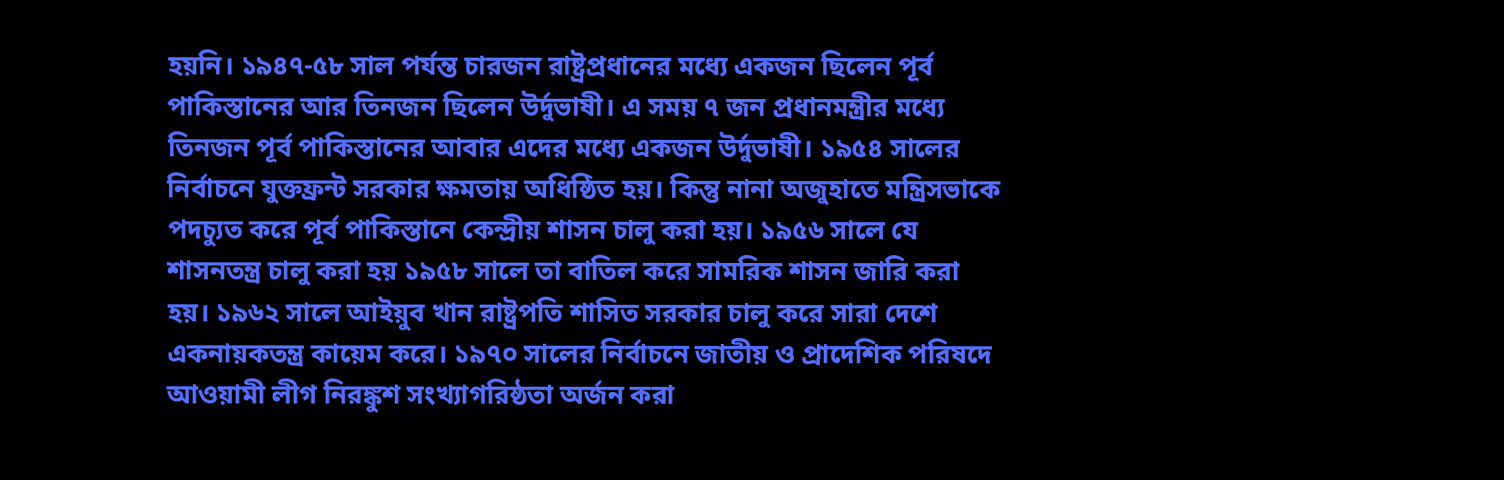হয়নি। ১৯৪৭-৫৮ সাল পর্যন্ত চারজন রাষ্ট্রপ্রধানের মধ্যে একজন ছিলেন পূর্ব পাকিস্তানের আর তিনজন ছিলেন উর্দুভাষী। এ সময় ৭ জন প্রধানমন্ত্রীর মধ্যে তিনজন পূর্ব পাকিস্তানের আবার এদের মধ্যে একজন উর্দুভাষী। ১৯৫৪ সালের নির্বাচনে যুক্তফ্রন্ট সরকার ক্ষমতায় অধিষ্ঠিত হয়। কিন্তু নানা অজুহাতে মন্ত্রিসভাকে পদচ্যুত করে পূর্ব পাকিস্তানে কেন্দ্রীয় শাসন চালু করা হয়। ১৯৫৬ সালে যে শাসনতন্ত্র চালু করা হয় ১৯৫৮ সালে তা বাতিল করে সামরিক শাসন জারি করা হয়। ১৯৬২ সালে আইয়ুব খান রাষ্ট্রপতি শাসিত সরকার চালু করে সারা দেশে একনায়কতন্ত্র কায়েম করে। ১৯৭০ সালের নির্বাচনে জাতীয় ও প্রাদেশিক পরিষদে আওয়ামী লীগ নিরঙ্কুশ সংখ্যাগরিষ্ঠতা অর্জন করা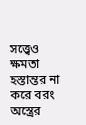সত্ত্বেও ক্ষমতা হস্তান্তর না করে বরং অস্ত্রের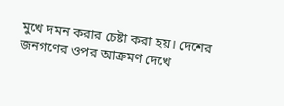মুখে দমন করার চেষ্টা করা হয়। দেশের জনগণের ওপর আক্রমণ দেখে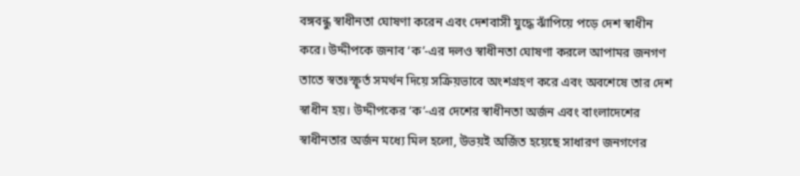বঙ্গবন্ধু স্বাধীনতা ঘোষণা করেন এবং দেশবাসী যুদ্ধে ঝাঁপিয়ে পড়ে দেশ স্বাধীন করে। উদ্দীপকে জনাব ‘ক’-এর দলও স্বাধীনতা ঘোষণা করলে আপামর জনগণ তাতে স্বতঃস্ফূর্ত সমর্থন দিয়ে সক্রিয়ভাবে অংশগ্রহণ করে এবং অবশেষে তার দেশ স্বাধীন হয়। উদ্দীপকের ‘ক’-এর দেশের স্বাধীনতা অর্জন এবং বাংলাদেশের স্বাধীনতার অর্জন মধ্যে মিল হলো, উভয়ই অর্জিত হয়েছে সাধারণ জনগণের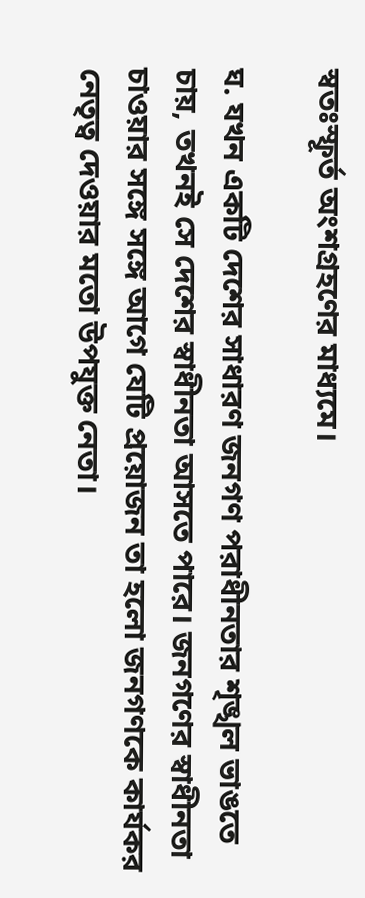স্বতঃস্ফূর্ত অংশগ্রহণের মাধ্যমে।

ঘ. যখন একটি দেশের সাধারণ জনগণ পরাধীনতার শৃঙ্খল ভাঙতে চায়, তখনই সে দেশের স্বাধীনতা আসতে পারে। জনগণের স্বাধীনতা চাওয়ার সঙ্গে সঙ্গে আগে যেটি প্রয়োজন তা হলো জনগণকে কার্যকর নেতৃত্ব দেওয়ার মতো উপযুক্ত নেতা।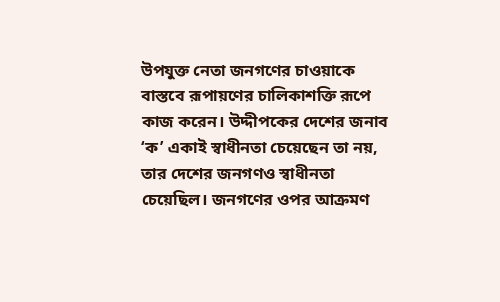উপযুক্ত নেতা জনগণের চাওয়াকে বাস্তবে রূপায়ণের চালিকাশক্তি রূপে কাজ করেন। উদ্দীপকের দেশের জনাব ‘ক’ একাই স্বাধীনতা চেয়েছেন তা নয়, তার দেশের জনগণও স্বাধীনতা চেয়েছিল। জনগণের ওপর আক্রমণ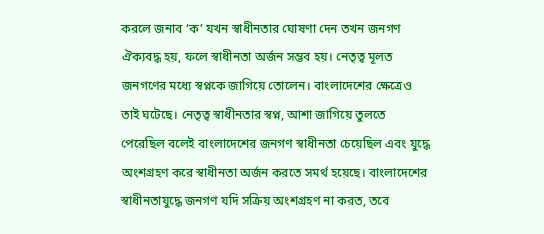করলে জনাব ‘ক’ যখন স্বাধীনতার ঘোষণা দেন তখন জনগণ ঐক্যবদ্ধ হয়, ফলে স্বাধীনতা অর্জন সম্ভব হয়। নেতৃত্ব মূলত জনগণের মধ্যে স্বপ্নকে জাগিয়ে তোলেন। বাংলাদেশের ক্ষেত্রেও তাই ঘটেছে। নেতৃত্ব স্বাধীনতার স্বপ্ন, আশা জাগিয়ে তুলতে পেরেছিল বলেই বাংলাদেশের জনগণ স্বাধীনতা চেয়েছিল এবং যুদ্ধে অংশগ্রহণ করে স্বাধীনতা অর্জন করতে সমর্থ হয়েছে। বাংলাদেশের স্বাধীনতাযুদ্ধে জনগণ যদি সক্রিয় অংশগ্রহণ না করত, তবে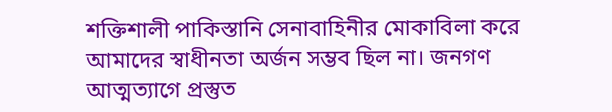শক্তিশালী পাকিস্তানি সেনাবাহিনীর মোকাবিলা করে আমাদের স্বাধীনতা অর্জন সম্ভব ছিল না। জনগণ আত্মত্যাগে প্রস্তুত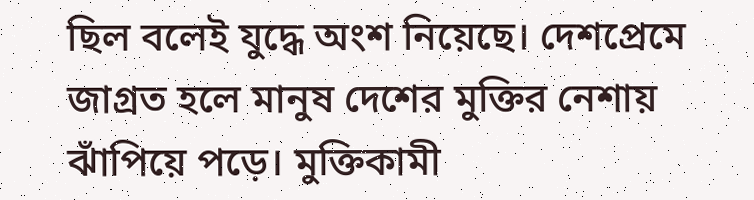ছিল বলেই যুদ্ধে অংশ নিয়েছে। দেশপ্রেমে জাগ্রত হলে মানুষ দেশের মুক্তির নেশায় ঝাঁপিয়ে পড়ে। মুক্তিকামী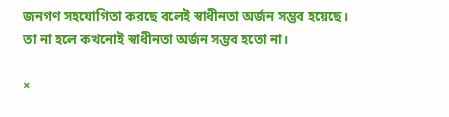জনগণ সহযোগিতা করছে বলেই স্বাধীনতা অর্জন সম্ভব হয়েছে। তা না হলে কখনোই স্বাধীনতা অর্জন সম্ভব হতো না।

×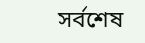সর্বশেষ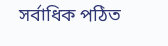সর্বাধিক পঠিত